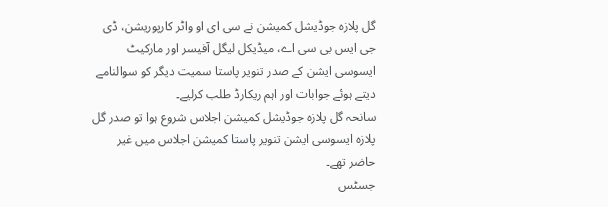گل پلازہ جوڈیشل کمیشن نے سی ای او واٹر کارپوریشن، ڈی جی ایس بی سی اے، میڈیکل لیگل آفیسر اور مارکیٹ ایسوسی ایشن کے صدر تنویر پاستا سمیت دیگر کو سوالنامے دیتے ہوئے جوابات اور اہم ریکارڈ طلب کرلیے۔
سانحہ گل پلازہ جوڈیشل کمیشن اجلاس شروع ہوا تو صدر گل پلازہ ایسوسی ایشن تنویر پاستا کمیشن اجلاس میں غیر حاضر تھے۔
جسٹس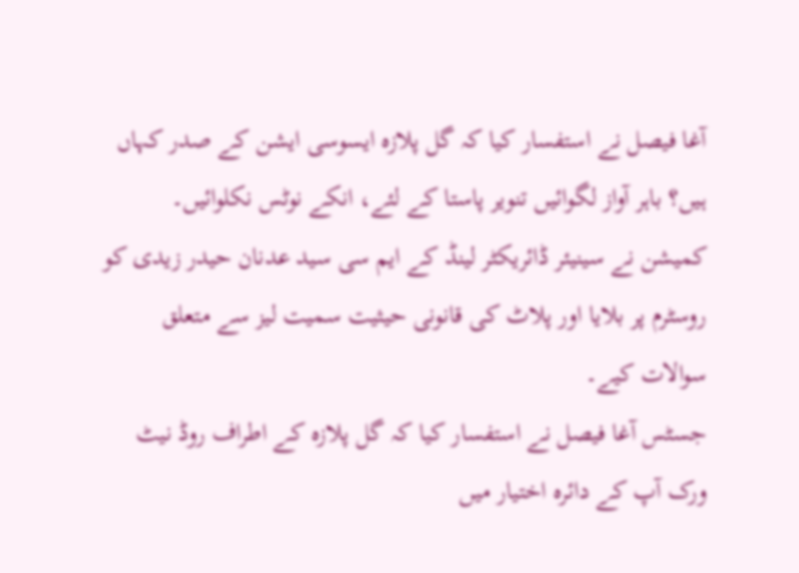آغا فیصل نے استفسار کیا کہ گل پلازہ ایسوسی ایشن کے صدر کہاں ہیں؟ باہر آواز لگوائیں تنویر پاستا کے لئے، انکے نوٹس نکلوائیں۔
کمیشن نے سینیئر ڈائریکٹر لینڈ کے ایم سی سید عدنان حیدر زیدی کو روسٹرم پر بلایا اور پلاٹ کی قانونی حیثیت سمیت لیز سے متعلق سوالات کیے۔
جسٹس آغا فیصل نے استفسار کیا کہ گل پلازہ کے اطراف روڈ نیٹ ورک آپ کے دائرہ اختیار میں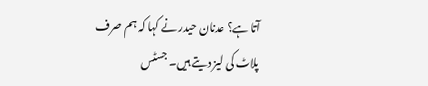آتا ہے؟ عدنان حیدر نے کہا کہ ہم صرف پلاٹ کی لیز دیتے ہیں۔ جسٹس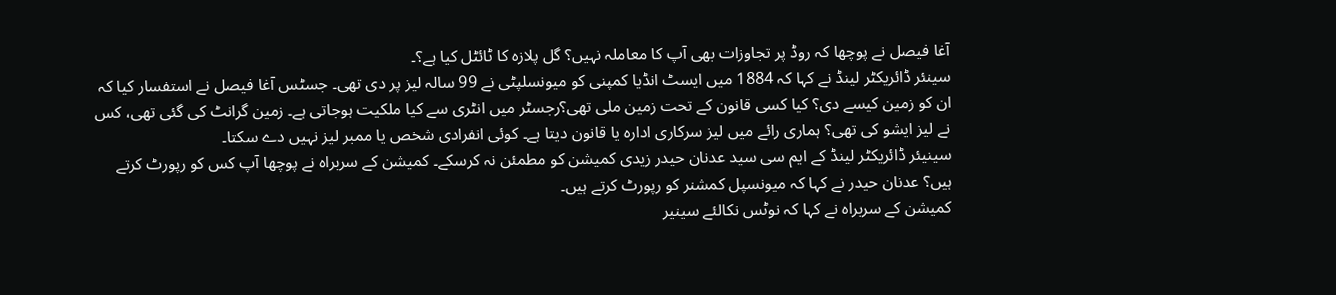آغا فیصل نے پوچھا کہ روڈ پر تجاوزات بھی آپ کا معاملہ نہیں؟ گل پلازہ کا ٹائٹل کیا ہے؟۔
سینئر ڈائریکٹر لینڈ نے کہا کہ 1884 میں ایسٹ انڈیا کمپنی کو میونسلپٹی نے 99 سالہ لیز پر دی تھی۔ جسٹس آغا فیصل نے استفسار کیا کہ ان کو زمین کیسے دی؟ کیا کسی قانون کے تحت زمین ملی تھی؟رجسٹر میں انٹری سے کیا ملکیت ہوجاتی ہے۔ زمین گرانٹ کی گئی تھی، کس نے لیز ایشو کی تھی؟ ہماری رائے میں لیز سرکاری ادارہ یا قانون دیتا ہے۔ کوئی انفرادی شخص یا ممبر لیز نہیں دے سکتا۔
سینیئر ڈائریکٹر لینڈ کے ایم سی سید عدنان حیدر زیدی کمیشن کو مطمئن نہ کرسکے۔ کمیشن کے سربراہ نے پوچھا آپ کس کو رپورٹ کرتے ہیں؟ عدنان حیدر نے کہا کہ میونسپل کمشنر کو رپورٹ کرتے ہیں۔
کمیشن کے سربراہ نے کہا کہ نوٹس نکالئے سینیر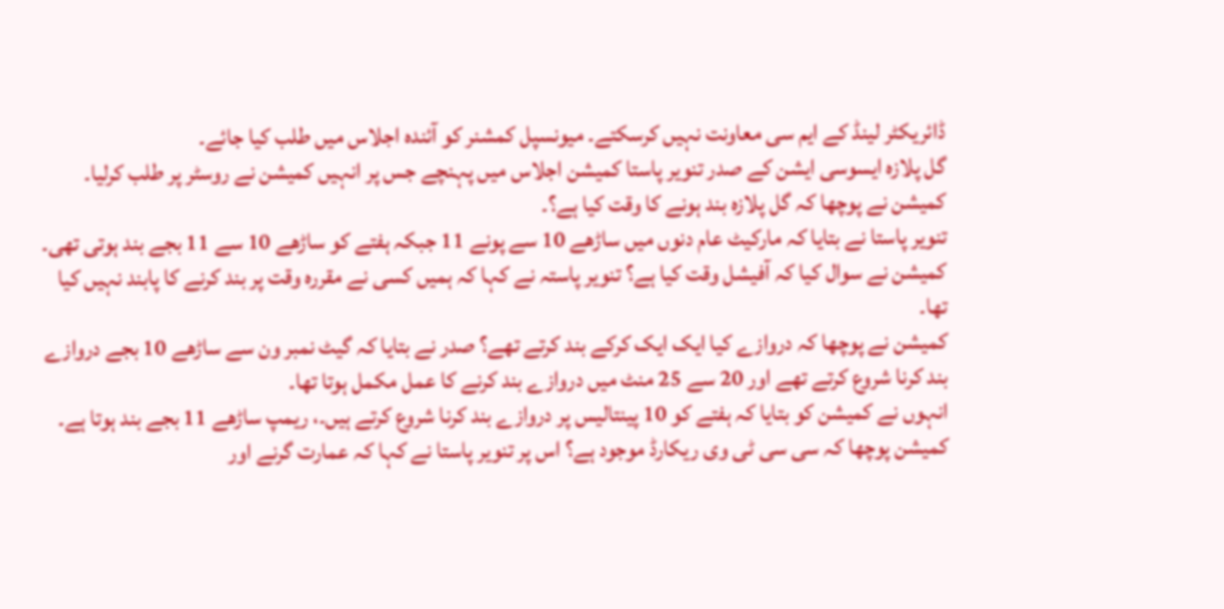ڈائریکٹر لینڈ کے ایم سی معاونت نہیں کرسکتے۔ میونسپل کمشنر کو آئندہ اجلاس میں طلب کیا جائے۔
گل پلازہ ایسوسی ایشن کے صدر تنویر پاستا کمیشن اجلاس میں پہنچے جس پر انہیں کمیشن نے روسٹر پر طلب کرلیا۔ کمیشن نے پوچھا کہ گل پلازہ بند ہونے کا وقت کیا ہے؟۔
تنویر پاستا نے بتایا کہ مارکیٹ عام دنوں میں ساڑھے 10 سے پونے 11 جبکہ ہفتے کو ساڑھے 10 سے 11 بجے بند ہوتی تھی۔
کمیشن نے سوال کیا کہ آفیشل وقت کیا ہے؟ تنویر پاستہ نے کہا کہ ہمیں کسی نے مقررہ وقت پر بند کرنے کا پابند نہیں کیا تھا۔
کمیشن نے پوچھا کہ دروازے کیا ایک ایک کرکے بند کرتے تھے؟ صدر نے بتایا کہ گیٹ نمبر ون سے ساڑھے 10 بجے دروازے بند کرنا شروع کرتے تھے اور 20 سے 25 منٹ میں دروازے بند کرنے کا عمل مکمل ہوتا تھا۔
انہوں نے کمیشن کو بتایا کہ ہفتے کو 10 پینتالیس پر دروازے بند کرنا شروع کرتے ہیں۔، ریمپ ساڑھے 11 بجے بند ہوتا ہے۔
کمیشن پوچھا کہ سی سی ٹی وی ریکارڈ موجود ہے؟ اس پر تنویر پاستا نے کہا کہ عمارت گرنے اور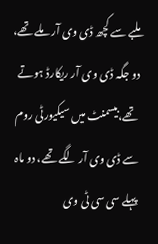ملبے سے کچھ ڈی وی آر ملے تھے، دو جگہ ڈی وی آر ریکارڈ ہوتے تھے،بیسمنٹ میں سیکیورٹی روم سے ڈی وی آر لگے تھے، دو ماہ پہلے سی سی ٹی وی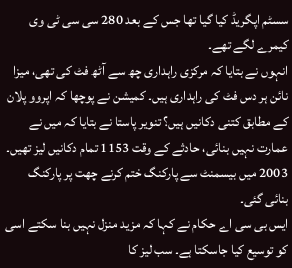سسٹم اپگریڈ کیا گیا تھا جس کے بعد 280 سی سی ٹی وی کیمرے لگے تھے۔
انہوں نے بتایا کہ مرکزی راہداری چھ سے آٹھ فٹ کی تھی، میزا نائن ہر دس فٹ کی راہداری ہیں۔ کمیشن نے پوچھا کہ اپروو پلان کے مطابق کتنی دکانیں ہیں؟ تنویر پاستا نے بتایا کہ میں نے عمارت نہیں بنائی، حادثے کے وقت 1153 تمام دکانیں لیز تھیں۔ 2003 میں بیسمنٹ سے پارکنگ ختم کرنے چھت پر پارکنگ بنائی گئی۔
ایس بی سی اے حکام نے کہا کہ مزید منزل نہیں بنا سکتے اسی کو توسیع کیا جاسکتا ہے۔ سب لیز کا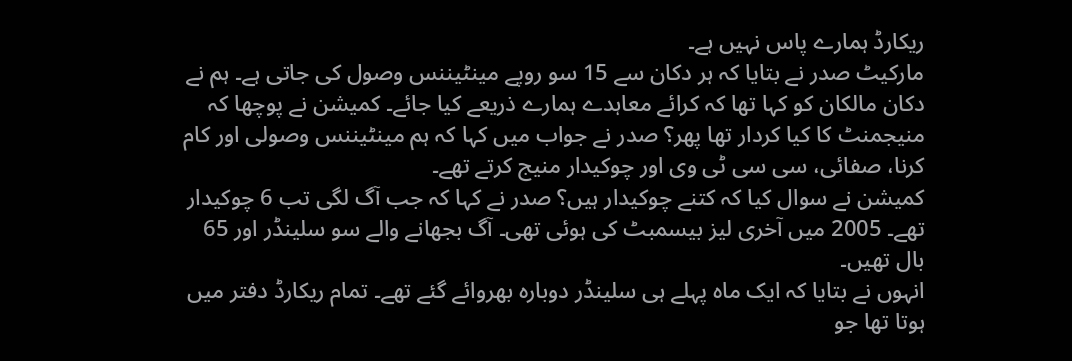ریکارڈ ہمارے پاس نہیں ہے۔
مارکیٹ صدر نے بتایا کہ ہر دکان سے 15 سو روپے مینٹیننس وصول کی جاتی ہے۔ ہم نے دکان مالکان کو کہا تھا کہ کرائے معاہدے ہمارے ذریعے کیا جائے۔ کمیشن نے پوچھا کہ منیجمنٹ کا کیا کردار تھا پھر؟ صدر نے جواب میں کہا کہ ہم مینٹیننس وصولی اور کام کرنا، صفائی، سی سی ٹی وی اور چوکیدار منیج کرتے تھے۔
کمیشن نے سوال کیا کہ کتنے چوکیدار ہیں؟ صدر نے کہا کہ جب آگ لگی تب 6 چوکیدار تھے۔ 2005 میں آخری لیز بیسمبٹ کی ہوئی تھی۔ آگ بجھانے والے سو سلینڈر اور 65 بال تھیں۔
انہوں نے بتایا کہ ایک ماہ پہلے ہی سلینڈر دوبارہ بھروائے گئے تھے۔ تمام ریکارڈ دفتر میں ہوتا تھا جو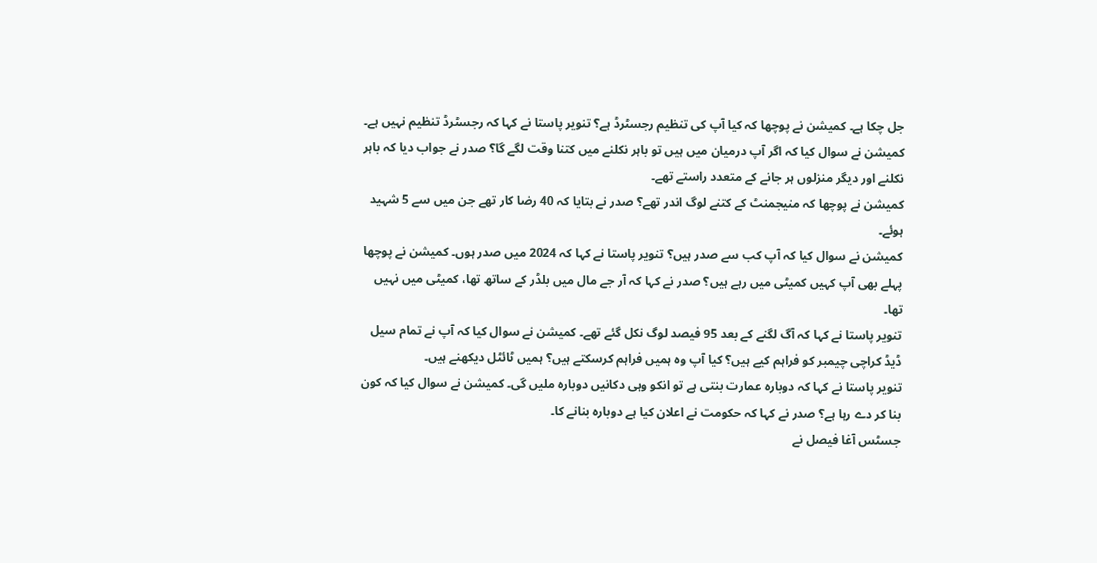جل چکا ہے۔ کمیشن نے پوچھا کہ کیا آپ کی تنظیم رجسٹرڈ ہے؟ تنویر پاستا نے کہا کہ رجسٹرڈ تنظیم نہیں ہے۔
کمیشن نے سوال کیا کہ اگر آپ درمیان میں ہیں تو باہر نکلنے میں کتنا وقت لگے گا؟ صدر نے جواب دیا کہ باہر نکلنے اور دیگر منزلوں ہر جانے کے متعدد راستے تھے۔
کمیشن نے پوچھا کہ منیجمنٹ کے کتنے لوگ اندر تھے؟ صدر نے بتایا کہ 40 رضا کار تھے جن میں سے 5 شہید ہوئے۔
کمیشن نے سوال کیا کہ آپ کب سے صدر ہیں؟ تنویر پاستا نے کہا کہ 2024 میں صدر ہوں۔ کمیشن نے پوچھا پہلے بھی آپ کہیں کمیٹی میں رہے ہیں؟ صدر نے کہا کہ آر جے مال میں بلڈر کے ساتھ تھا، کمیٹی میں نہیں تھا۔
تنویر پاستا نے کہا کہ آگ لگنے کے بعد 95 فیصد لوگ نکل گئے تھے۔ کمیشن نے سوال کیا کہ آپ نے تمام سیل ڈیڈ کراچی چیمبر کو فراہم کیے ہیں؟ کیا آپ وہ ہمیں فراہم کرسکتے ہیں؟ ہمیں ٹائٹل دیکھنے ہیں۔
تنویر پاستا نے کہا کہ دوبارہ عمارت بنتی ہے تو انکو وہی دکانیں دوبارہ ملیں گی۔ کمیشن نے سوال کیا کہ کون بنا کر دے رہا ہے؟ صدر نے کہا کہ حکومت نے اعلان کیا ہے دوبارہ بنانے کا۔
جسٹس آغا فیصل نے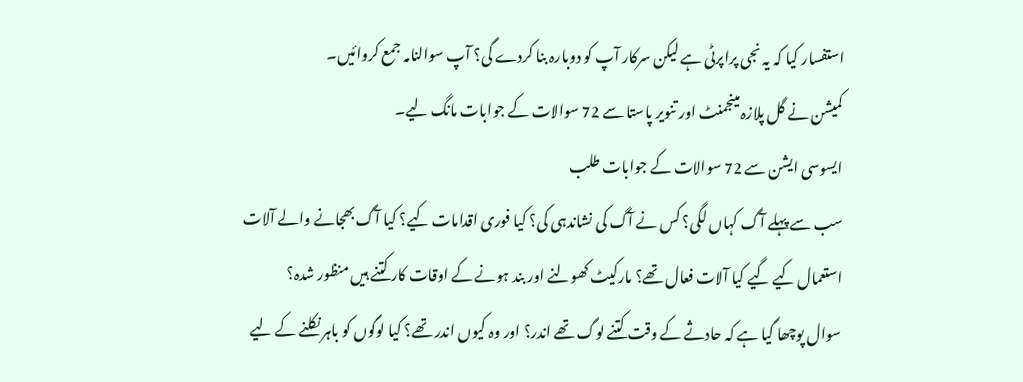استفسار کیا کہ یہ نجی پراپرٹی ہے لیکن سرکار آپ کو دوبارہ بنا کردے گی؟ آپ سوالنامہ جمع کروائیں۔
کمیشن نے گل پلازہ مینجمنٹ اور تنویر پاستا سے 72 سوالات کے جوابات مانگ لیے۔
ایسوسی ایشن سے 72 سوالات کے جوابات طلب
سب سے پہلے آگ کہاں لگی؟ کس نے آگ کی نشاندہی کی؟ کیا فوری اقدامات کیے؟ کیا آگ بھجانے والے آلات استعمال کیے گیے کیا آلات فعال تھے؟ مارکیٹ کھولنے اور بند ہونے کے اوقات کار کتنے ہیں منظور شدہ؟
سوال پوچھا گیا ہے کہ حادثے کے وقت کتنے لوگ تھے اندر؟ اور وہ کیوں اندر تھے؟ کیا لوگوں کو باہر نکلنے کے لیے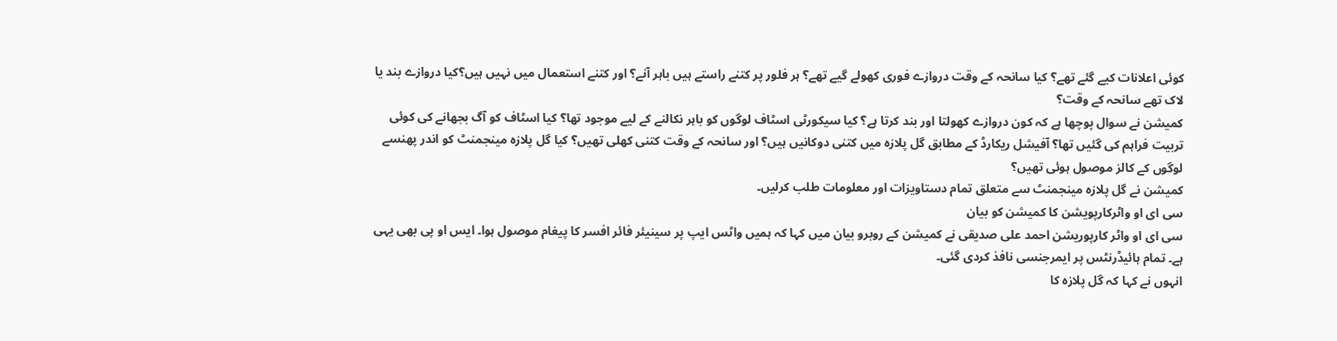کوئی اعلانات کیے گئے تھے؟ کیا سانحہ کے وقت دروازے فوری کھولے گیے تھے؟ ہر فلور پر کتنے راستے ہیں باہر آنے؟ اور کتنے استعمال میں نہیں ہیں؟کیا دروازے بند یا لاک تھے سانحہ کے وقت؟
کمیشن نے سوال پوچھا ہے کہ کون دروازے کھولتا اور بند کرتا ہے؟ کیا سیکورٹی اسٹاف لوگوں کو باہر نکالنے کے لیے موجود تھا؟ کیا اسٹاف کو آگ بجھانے کی کوئی تربیت فراہم کی گئیں تھا؟ آفیشل ریکارڈ کے مطابق گل پلازہ میں کتنی دوکانیں ہیں؟ اور سانحہ کے وقت کتنی کھلی تھیں؟ کیا گل پلازہ مینجمنٹ کو اندر پھنسے لوگوں کے کالز موصول ہوئی تھیں؟
کمیشن نے گل پلازہ مینجمنٹ سے متعلق تمام دستاویزات اور معلومات طلب کرلیں۔
سی ای او واٹرکارپویشن کا کمیشن کو بیان
سی ای او واٹر کارپوریشن احمد علی صدیقی نے کمیشن کے روبرو بیان میں کہا کہ ہمیں واٹس ایپ پر سینیئر فائر افسر کا پیغام موصول ہوا۔ ایس او پی بھی یہی ہے۔ تمام ہائیڈرنٹس پر ایمرجنسی نافذ کردی گئی۔
انہوں نے کہا کہ گل پلازہ کا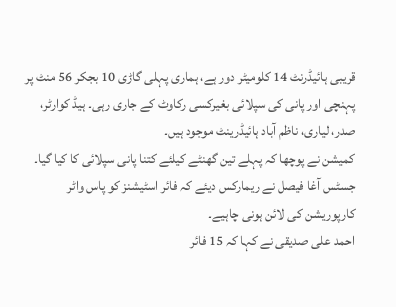قریبی ہائیڈرنٹ 14 کلومیٹر دور ہے، ہماری پہلی گاڑی 10 بجکر 56 منٹ پر پہنچی اور پانی کی سپلائی بغیرکسی رکاوٹ کے جاری رہی۔ ہیڈ کوارٹر، صدر، لیاری، ناظم آباد ہائیڈرینٹ موجود ہیں۔
کمیشن نے پوچھا کہ پہلے تین گھنٹے کیلئے کتنا پانی سپلائی کا کیا گیا۔ جسٹس آغا فیصل نے ریمارکس دیئے کہ فائر اسٹیشنز کو پاس واٹر کارپوریشن کی لائن ہونی چاہیے۔
احمد علی صدیقی نے کہا کہ 15 فائر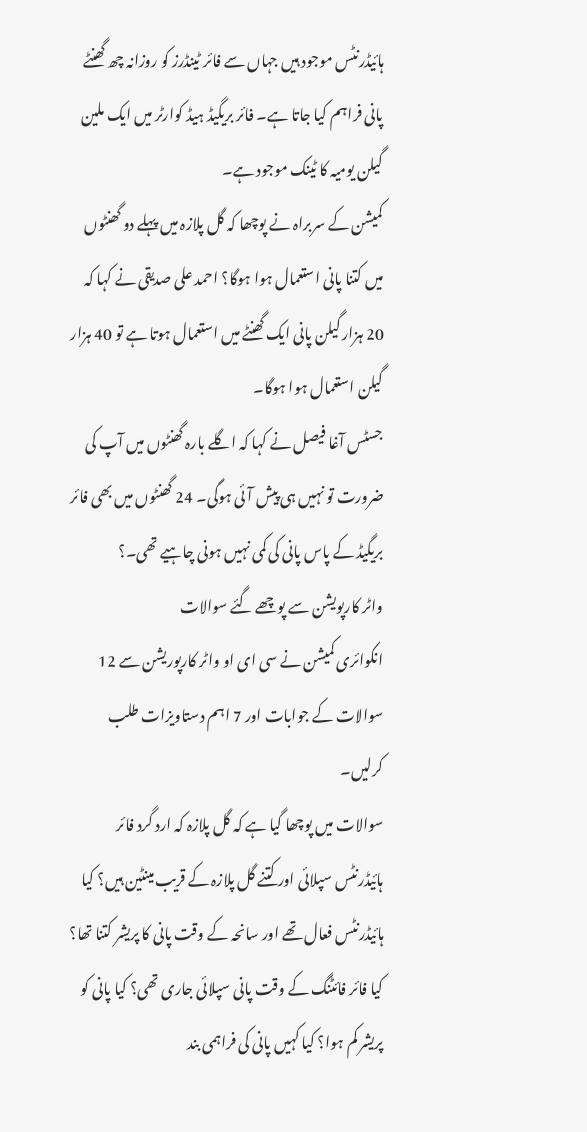ہائیڈرنٹس موجود ہیں جہاں سے فائر ٹینڈرز کو روزانہ چھ گھنٹے پانی فراہم کیا جاتا ہے۔ فائر بریگیڈ ہیڈ کوارٹر میں ایک ملین گیلن یومیہ کا ٹینک موجود ہے۔
کمیشن کے سربراہ نے پوچھا کہ گل پلازہ میں پہلے دو گھنٹوں میں کتنا پانی استعمال ہوا ہوگا؟ احمد علی صدیقی نے کہا کہ 20 ہزار گیلن پانی ایک گھنٹے میں استعمال ہوتا ہے تو 40 ہزار گیلن استعمال ہوا ہوگا۔
جسٹس آغا فیصل نے کہا کہ اگلے بارہ گھنٹوں میں آپ کی ضرورت تو نہیں ہی پیش آئی ہوگی۔ 24 گھنٹوں میں بھی فائر بریگیڈ کے پاس پانی کی کمی نہیں ہونی چاہیے تھی۔؟
واٹر کارپویشن سے پوچھے گئے سوالات
انکوائری کمیشن نے سی ای او واٹر کارپوریشن سے 12 سوالات کے جوابات اور 7 اہم دستاویزات طلب کرلیں۔
سوالات میں پوچھا گیا ہے کہ گل پلازہ کہ ارد گرد فائر ہائیڈرنٹس سپلائی اور کتنے گل پلازہ کے قریب مینٹین ہیں؟ کیا ہائیڈرنٹس فعال تھے اور سانحہ کے وقت پانی کا پریشر کتنا تھا؟ کیا فائر فائٹنگ کے وقت پانی سپلائی جاری تھی؟ کیا پانی کو پریشر کم ہوا؟ کیا کہیں پانی کی فراہمی بند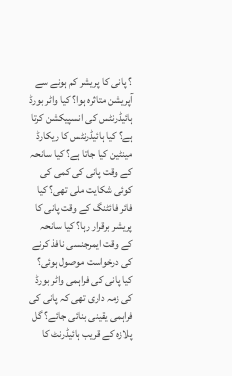؟ پانی کا پریشر کم ہونے سے آپریشن متاثرہ ہوا؟ کیا واٹر بورڈ ہائیڈرنٹس کی انسپیکشن کرتا ہے؟ کیا ہائیڈرنٹس کا ریکارڈ مینٹین کیا جاتا ہے؟ کیا سانحہ کے وقت پانی کی کمی کی کوئی شکایت ملی تھی؟ کیا فائر فائٹنگ کے وقت پانی کا پریشر برقرار رہا؟ کیا سانحہ کے وقت ایمرجنسی نافذ کرنے کی درخواست موصول ہوئی؟ کیا پانی کی فراہمی واٹر بورڈ کی زمہ داری تھی کہ پانی کی فراہمی یقینی بنائی جائے؟ گل پلازہ کے قریب ہائیڈرنٹ کا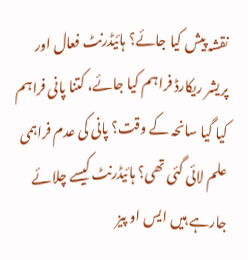نقشہ پیش کیا جائے؟ ہائیڈرنٹ فعال اور پریشر ریکارڈ فراہم کیا جائے، کتنا پانی فراہم کیا گیا سانحہ کے وقت؟ پانی کی عدم فراہمی علم لائی گئی تھی؟ ہائیڈرنٹ کیسے چلائے جارہے ہیں ایس او پیز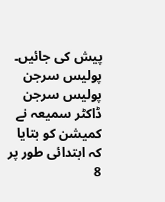پیش کی جائیں۔
پولیس سرجن
پولیس سرجن ڈاکٹر سمیعہ نے کمیشن کو بتایا کہ ابتدائی طور پر 8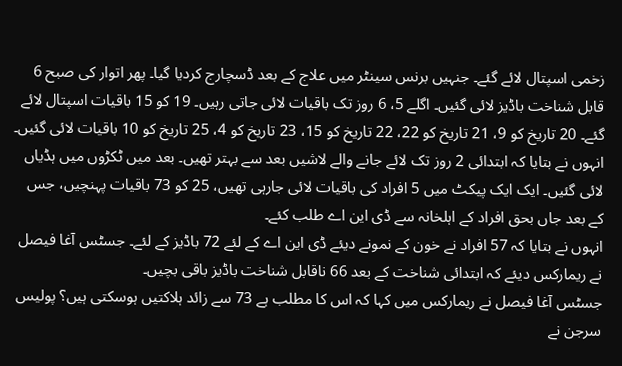زخمی اسپتال لائے گئے۔ جنہیں برنس سینٹر میں علاج کے بعد ڈسچارج کردیا گیا۔ پھر اتوار کی صبح 6 قابل شناخت باڈیز لائی گئیں۔ اگلے 5، 6 روز تک باقیات لائی جاتی رہیں۔ 19 کو 15 باقیات اسپتال لائے گئے۔ 20 تاریخ کو 9، 21 تاریخ کو 22، 22 تاریخ کو 15، 23 تاریخ کو 4، 25 تاریخ کو 10 باقیات لائی گئیں۔
انہوں نے بتایا کہ ابتدائی 2 روز تک لائے جانے والے لاشیں بعد سے بہتر تھیں۔ بعد میں ٹکڑوں میں ہڈیاں لائی گئیں۔ ایک ایک پیکٹ میں 5 افراد کی باقیات لائی جارہی تھیں، 25 کو 73 باقیات پہنچیں، جس کے بعد جاں بحق افراد کے اہلخانہ سے ڈی این اے طلب کئے۔
انہوں نے بتایا کہ 57 افراد نے خون کے نمونے دیئے ڈی این اے کے لئے 72 باڈیز کے لئے۔ جسٹس آغا فیصل نے ریمارکس دیئے کہ ابتدائی شناخت کے بعد 66 ناقابل شناخت باڈیز باقی بچیں۔
جسٹس آغا فیصل نے ریمارکس میں کہا کہ اس کا مطلب ہے 73 سے زائد ہلاکتیں ہوسکتی ہیں؟ پولیس سرجن نے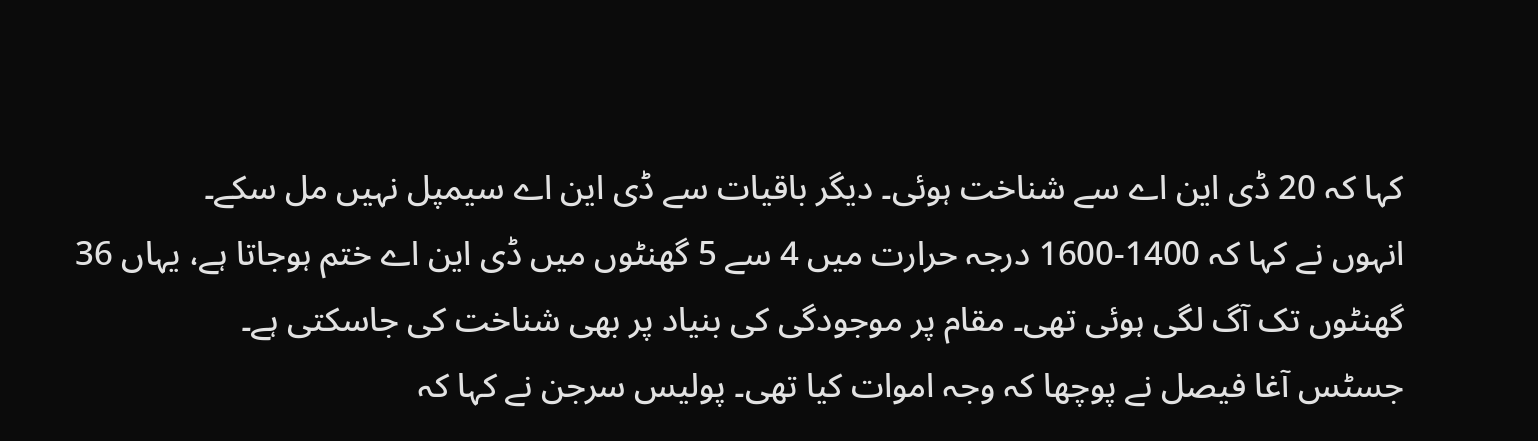کہا کہ 20 ڈی این اے سے شناخت ہوئی۔ دیگر باقیات سے ڈی این اے سیمپل نہیں مل سکے۔
انہوں نے کہا کہ 1400-1600 درجہ حرارت میں 4 سے 5 گھنٹوں میں ڈی این اے ختم ہوجاتا ہے، یہاں 36 گھنٹوں تک آگ لگی ہوئی تھی۔ مقام پر موجودگی کی بنیاد پر بھی شناخت کی جاسکتی ہے۔
جسٹس آغا فیصل نے پوچھا کہ وجہ اموات کیا تھی۔ پولیس سرجن نے کہا کہ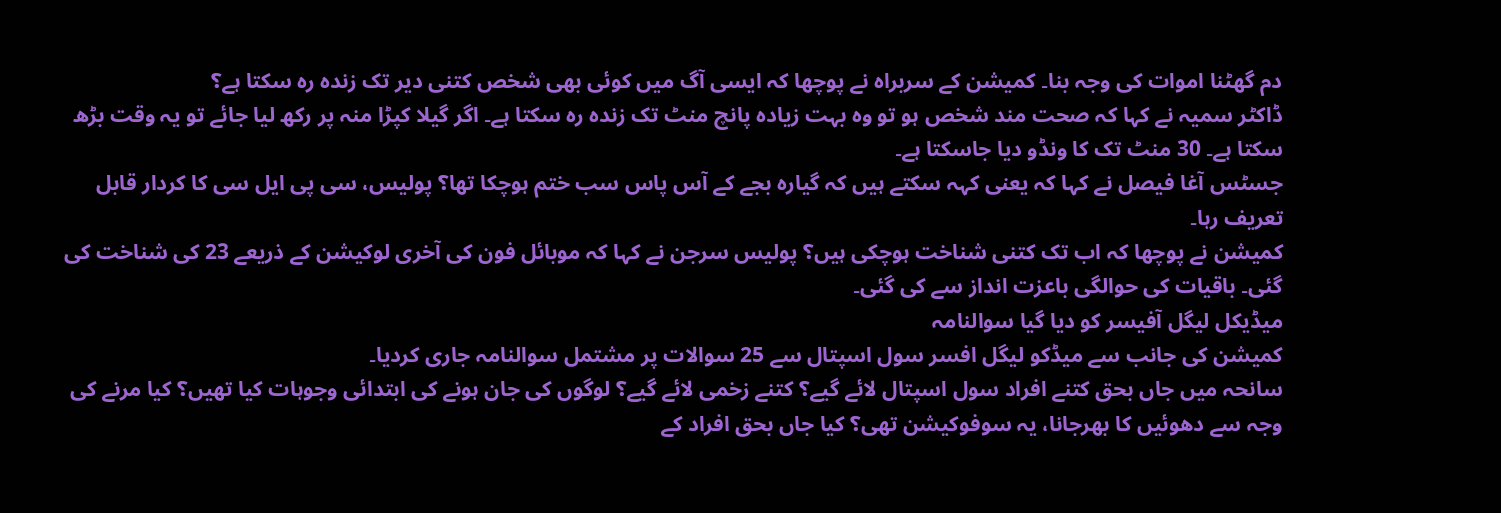دم گھٹنا اموات کی وجہ بنا۔ کمیشن کے سربراہ نے پوچھا کہ ایسی آگ میں کوئی بھی شخص کتنی دیر تک زندہ رہ سکتا ہے؟
ڈاکٹر سمیہ نے کہا کہ صحت مند شخص ہو تو وہ بہت زیادہ پانچ منٹ تک زندہ رہ سکتا ہے۔ اگر گیلا کپڑا منہ پر رکھ لیا جائے تو یہ وقت بڑھ سکتا ہے۔ 30 منٹ تک کا ونڈو دیا جاسکتا ہے۔
جسٹس آغا فیصل نے کہا کہ یعنی کہہ سکتے ہیں کہ گیارہ بجے کے آس پاس سب ختم ہوچکا تھا؟ پولیس، سی پی ایل سی کا کردار قابل تعریف رہا۔
کمیشن نے پوچھا کہ اب تک کتنی شناخت ہوچکی ہیں؟ پولیس سرجن نے کہا کہ موبائل فون کی آخری لوکیشن کے ذریعے 23 کی شناخت کی گئی۔ باقیات کی حوالگی باعزت انداز سے کی گئی۔
میڈیکل لیگل آفیسر کو دیا گیا سوالنامہ
کمیشن کی جانب سے میڈکو لیگل افسر سول اسپتال سے 25 سوالات پر مشتمل سوالنامہ جاری کردیا۔
سانحہ میں جاں بحق کتنے افراد سول اسپتال لائے گیے؟ کتنے زخمی لائے گیے؟ لوگوں کی جان ہونے کی ابتدائی وجوہات کیا تھیں؟ کیا مرنے کی وجہ سے دھوئیں کا بھرجانا، یہ سوفوکیشن تھی؟ کیا جاں بحق افراد کے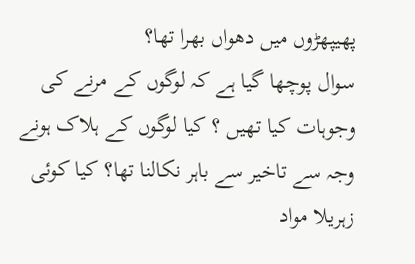پھیپھڑوں میں دھواں بھرا تھا؟
سوال پوچھا گیا ہے کہ لوگوں کے مرنے کی وجوہات کیا تھیں ؟ کیا لوگوں کے ہلاک ہونے وجہ سے تاخیر سے باہر نکالنا تھا؟ کیا کوئی زہریلا مواد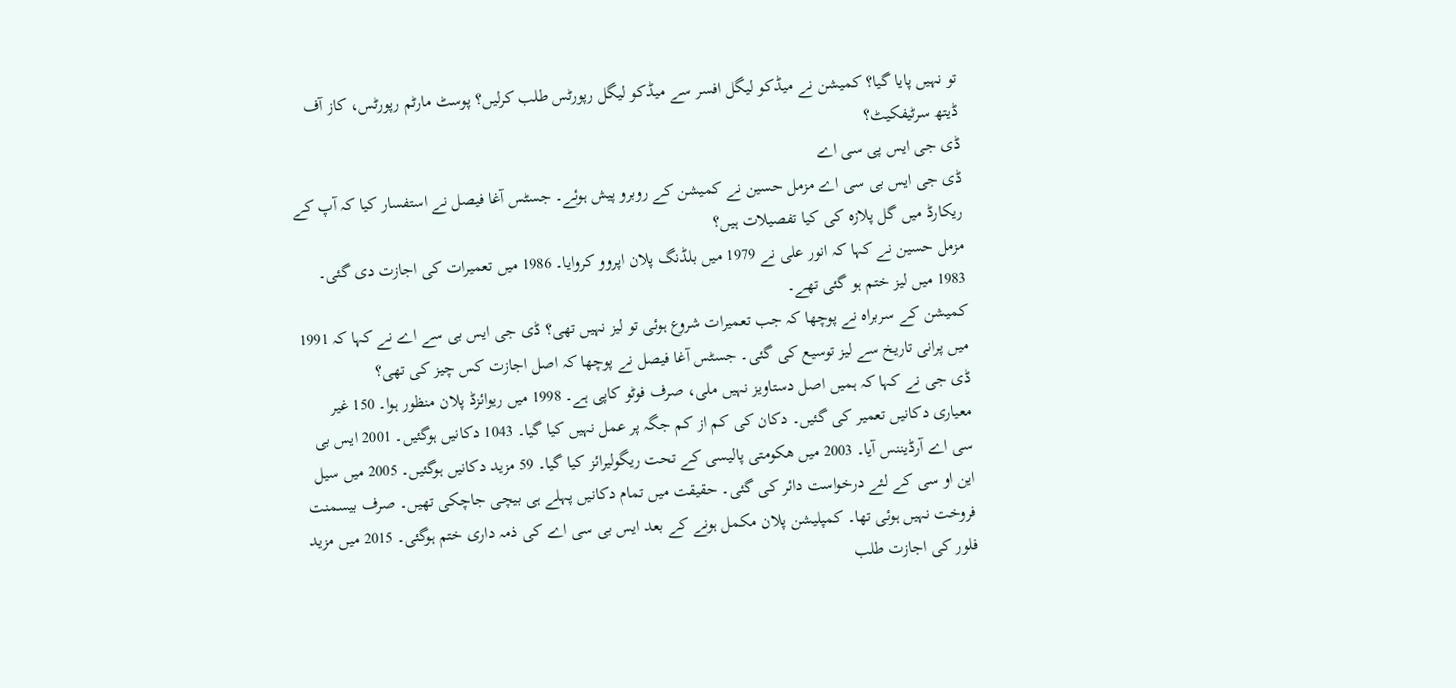تو نہیں پایا گیا؟ کمیشن نے میڈکو لیگل افسر سے میڈکو لیگل رپورٹس طلب کرلیں؟ پوسٹ مارٹم رپورٹس، کاز آف ڈیتھ سرٹیفکیٹ؟
ڈی جی ایس پی سی اے
ڈی جی ایس بی سی اے مزمل حسین نے کمیشن کے روبرو پیش ہوئے۔ جسٹس آغا فیصل نے استفسار کیا کہ آپ کے ریکارڈ میں گل پلازہ کی کیا تفصیلات ہیں؟
مزمل حسین نے کہا کہ انور علی نے 1979 میں بلڈنگ پلان اپروو کروایا۔ 1986 میں تعمیرات کی اجازت دی گئی۔ 1983 میں لیز ختم ہو گئی تھے۔
کمیشن کے سربراہ نے پوچھا کہ جب تعمیرات شروع ہوئی تو لیز نہیں تھی؟ ڈی جی ایس بی سے اے نے کہا کہ 1991 میں پرانی تاریخ سے لیز توسیع کی گئی۔ جسٹس آغا فیصل نے پوچھا کہ اصل اجازت کس چیز کی تھی؟
ڈی جی نے کہا کہ ہمیں اصل دستاویز نہیں ملی، صرف فوٹو کاپی ہے۔ 1998 میں ریوائزڈ پلان منظور ہوا۔ 150 غیر معیاری دکانیں تعمیر کی گئیں۔ دکان کی کم از کم جگہ پر عمل نہیں کیا گیا۔ 1043 دکانیں ہوگئیں۔ 2001 ایس بی سی اے آرڈیننس آیا۔ 2003 میں ھکومتی پالیسی کے تحت ریگولیرائز کیا گیا۔ 59 مزید دکانیں ہوگئیں۔ 2005 میں سیل این او سی کے لئے درخواست دائر کی گئی۔ حقیقت میں تمام دکانیں پہلے ہی بیچی جاچکی تھیں۔ صرف بیسمنت فروخت نہیں ہوئی تھا۔ کمپلیشن پلان مکمل ہونے کے بعد ایس بی سی اے کی ذمہ داری ختم ہوگئی۔ 2015 میں مزید فلور کی اجازت طلب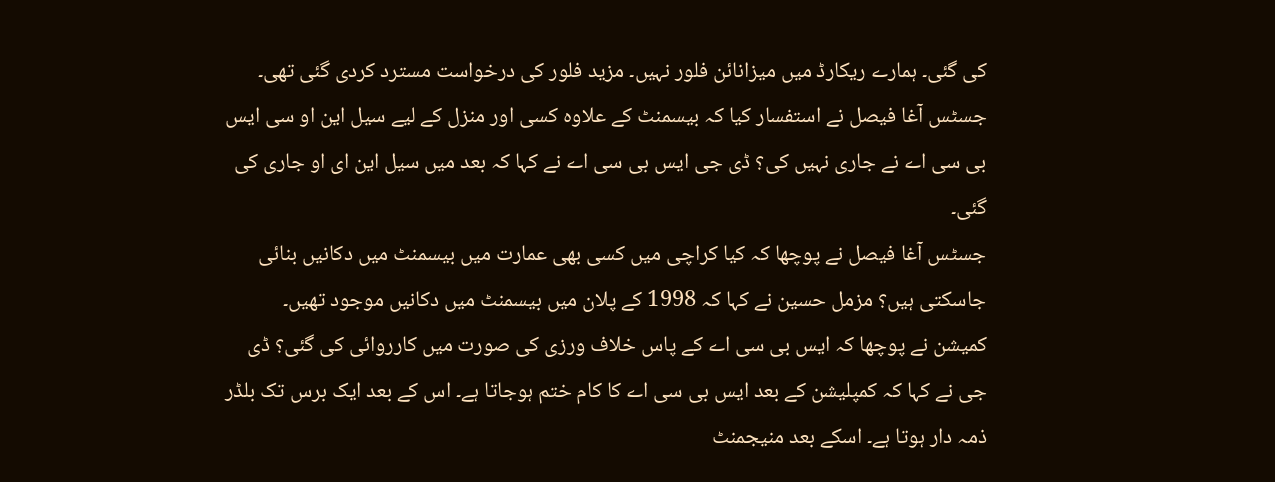کی گئی۔ ہمارے ریکارڈ میں میزانائن فلور نہیں۔ مزید فلور کی درخواست مسترد کردی گئی تھی۔
جسٹس آغا فیصل نے استفسار کیا کہ بیسمنٹ کے علاوہ کسی اور منزل کے لیے سیل این او سی ایس بی سی اے نے جاری نہیں کی؟ ڈی جی ایس بی سی اے نے کہا کہ بعد میں سیل این ای او جاری کی گئی۔
جسٹس آغا فیصل نے پوچھا کہ کیا کراچی میں کسی بھی عمارت میں بیسمنٹ میں دکانیں بنائی جاسکتی ہیں؟ مزمل حسین نے کہا کہ 1998 کے پلان میں بیسمنٹ میں دکانیں موجود تھیں۔
کمیشن نے پوچھا کہ ایس بی سی اے کے پاس خلاف ورزی کی صورت میں کارروائی کی گئی؟ ڈی جی نے کہا کہ کمپلیشن کے بعد ایس بی سی اے کا کام ختم ہوجاتا ہے۔ اس کے بعد ایک برس تک بلڈر ذمہ دار ہوتا ہے۔ اسکے بعد منیجمنٹ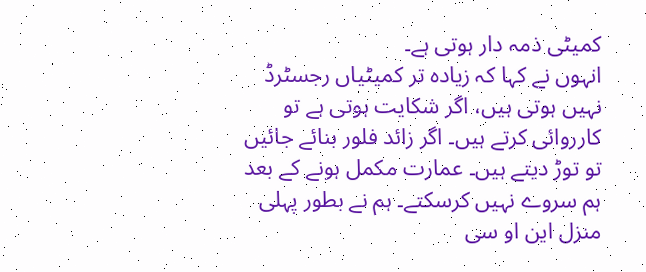کمیٹی ذمہ دار ہوتی ہے۔
انہوں نے کہا کہ زیادہ تر کمیٹیاں رجسٹرڈ نہیں ہوتی ہیں، اگر شکایت ہوتی ہے تو کارروائی کرتے ہیں۔ اگر زائد فلور بنائے جائیں تو توڑ دیتے ہیں۔ عمارت مکمل ہونے کے بعد ہم سروے نہیں کرسکتے۔ ہم نے بطور پہلی منزل این او سی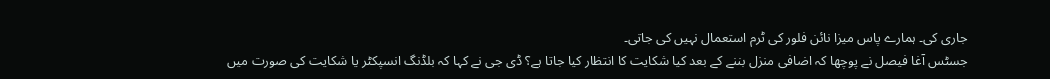جاری کی۔ ہمارے پاس میزا نائن فلور کی ٹرم استعمال نہیں کی جاتی۔
جسٹس آغا فیصل نے پوچھا کہ اضافی منزل بننے کے بعد کیا شکایت کا انتظار کیا جاتا ہے؟ ڈی جی نے کہا کہ بلڈنگ انسپکٹر یا شکایت کی صورت میں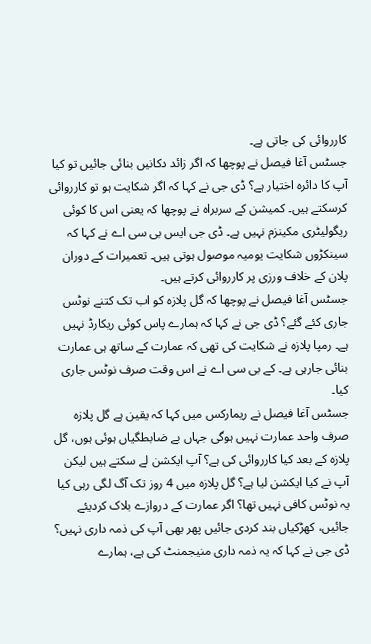کارروائی کی جاتی ہے۔
جسٹس آغا فیصل نے پوچھا کہ اگر زائد دکانیں بنائی جائیں تو کیا آپ کا دائرہ اختیار ہے؟ ڈی جی نے کہا کہ اگر شکایت ہو تو کارروائی کرسکتے ہیں۔ کمیشن کے سربراہ نے پوچھا کہ یعنی اس کا کوئی ریگولیٹری مکینزم نہیں ہے۔ ڈی جی ایس بی سی اے نے کہا کہ سینکڑوں شکایت یومیہ موصول ہوتی ہیں۔ تعمیرات کے دوران پلان کے خلاف ورزی پر کارروائی کرتے ہیں۔
جسٹس آغا فیصل نے پوچھا کہ گل پلازہ کو اب تک کتنے نوٹس جاری کئے گئے؟ ڈی جی نے کہا کہ ہمارے پاس کوئی ریکارڈ نہیں ہے۔ رمپا پلازہ نے شکایت کی تھی کہ عمارت کے ساتھ ہی عمارت بنائی جارہی ہے۔ کے بی سی اے نے اس وقت صرف نوٹس جاری کیا۔
جسٹس آغا فیصل نے ریمارکس میں کہا کہ یقین ہے گل پلازہ صرف واحد عمارت نہیں ہوگی جہاں بے ضابطگیاں ہوئی ہوں، گل پلازہ کے بعد کیا کارروائی کی ہے؟ آپ ایکشن لے سکتے ہیں لیکن آپ نے کیا ایکشن لیا ہے؟ گل پلازہ میں 4 روز تک آگ لگی رہی کیا یہ نوٹس کافی نہیں تھا؟ اگر عمارت کے دروازے بلاک کردیئے جائیں، کھڑکیاں بند کردی جائیں پھر بھی آپ کی ذمہ داری نہیں؟
ڈی جی نے کہا کہ یہ ذمہ داری منیجمنٹ کی ہے، ہمارے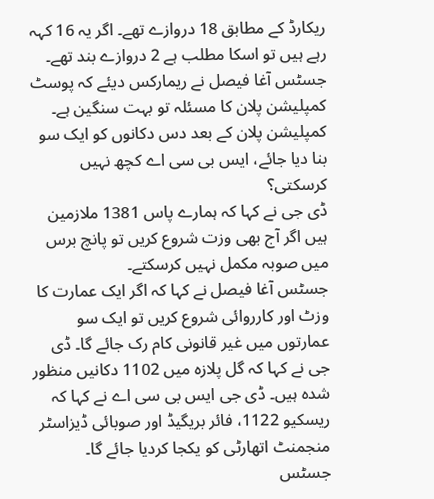ریکارڈ کے مطابق 18 دروازے تھے۔ اگر یہ 16 کہہ رہے ہیں تو اسکا مطلب ہے 2 دروازے بند تھے۔
جسٹس آغا فیصل نے ریمارکس دیئے کہ پوسٹ کمپلیشن پلان کا مسئلہ تو بہت سنگین ہے۔ کمپلیشن پلان کے بعد دس دکانوں کو ایک سو بنا دیا جائے، ایس بی سی اے کچھ نہیں کرسکتی؟
ڈی جی نے کہا کہ ہمارے پاس 1381 ملازمین ہیں اگر آج بھی وزت شروع کریں تو پانچ برس میں صوبہ مکمل نہیں کرسکتے۔
جسٹس آغا فیصل نے کہا کہ اگر ایک عمارت کا وزٹ اور کارروائی شروع کریں تو ایک سو عمارتوں میں غیر قانونی کام رک جائے گا۔ ڈی جی نے کہا کہ گل پلازہ میں 1102 دکانیں منظور شدہ ہیں۔ ڈی جی ایس بی سی اے نے کہا کہ ریسکیو 1122، فائر بریگیڈ اور صوبائی ڈیزاسٹر منجمنٹ اتھارٹی کو یکجا کردیا جائے گا۔
جسٹس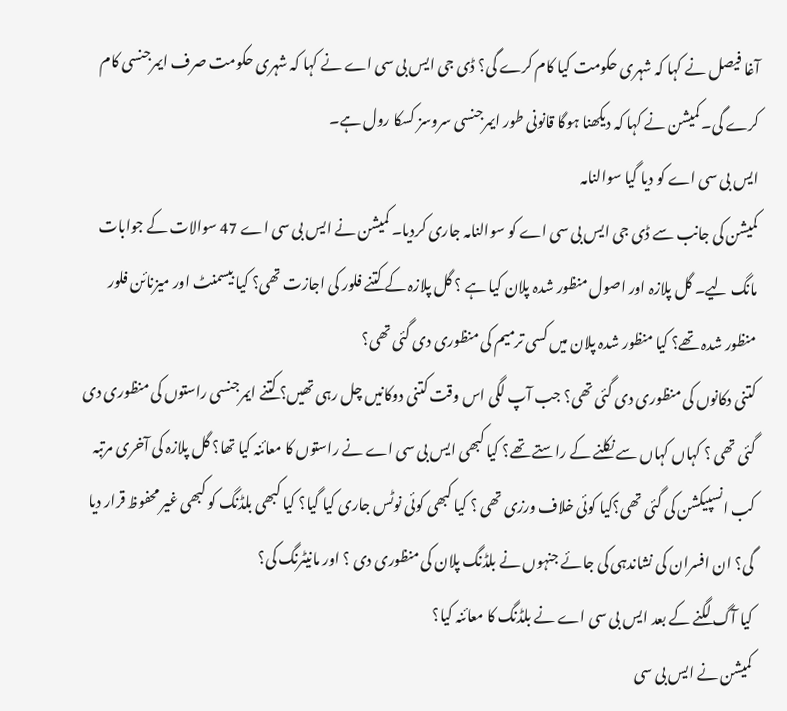آغا فیصل نے کہا کہ شہری حکومت کیا کام کرے گی؟ ڈی جی ایس بی سی اے نے کہا کہ شہری حکومت صرف ایمرجنسی کام کرے گی۔ کمیشن نے کہا کہ دیکھنا ہوگا قانونی طور ایمرجنسی سروسز کسکا رول ہے۔
ایس بی سی اے کو دیا گیا سوالنامہ
کمیشن کی جانب سے ڈی جی ایس بی سی اے کو سوالنامہ جاری کردیا۔ کمیشن نے ایس بی سی اے 47 سوالات کے جوابات مانگ لیے۔ گل پلازہ اور اصول منظور شدہ پلان کیا ہے ؟ گل پلازہ کے کتنے فلور کی اجازت تھی؟ کیا بیسمنٹ اور میزنائن فلور منظور شدہ تھے؟ کیا منظور شدہ پلان میں کسی ترمیم کی منظوری دی گئی تھی؟
کتنی دکانوں کی منظوری دی گئی تھی؟ جب آپ لگی اس وقت کتنی دوکانیں چل رہی تھیں؟ کتنے ایمرجنسی راستوں کی منظوری دی گئی تھی ؟ کہاں کہاں سے نکلنے کے راستے تھے؟ کیا کبھی ایس بی سی اے نے راستوں کا معائنہ کیا تھا؟ گل پلازہ کی آخری مرتبہ کب انسپیکشن کی گئی تھی؟کیا کوئی خلاف ورزی تھی ؟ کیا کبھی کوئی نوٹس جاری کیا گیا؟ کیا کبھی بلڈنگ کو کبھی غیر محفوظ قرار دیا گی؟ ان افسران کی نشاندہی کی جائے جنہوں نے بلڈنگ پلان کی منظوری دی ؟ اور مانیٹرنگ کی؟
کیا آگ لگنے کے بعد ایس بی سی اے نے بلڈنگ کا معائنہ کیا؟
کمیشن نے ایس بی سی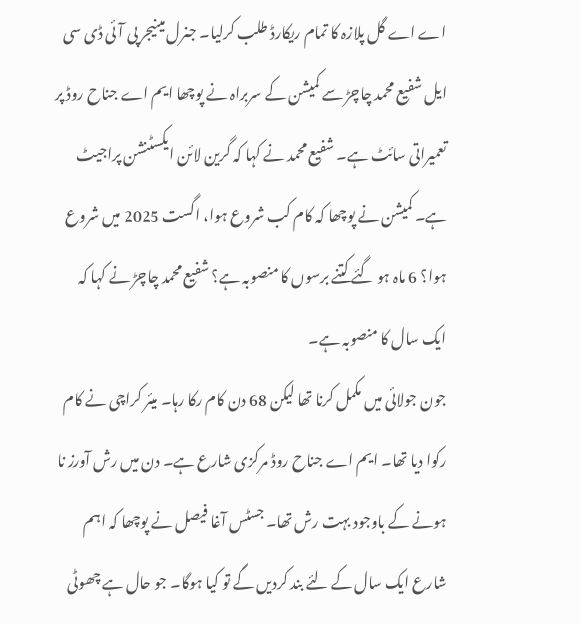اے اے گل پلازہ کا تمام ریکارڈ طلب کرلیا۔ جنرل مینیجر پی آئی ڈی سی ایل شفیع محمد چاچڑ سے کمیشن کے سربراہ نے پوچھا ایم اے جناح روڈ پر تعمیراتی سائٹ ہے۔ شفیع محمد نے کہا کہ گرین لائن ایکسٹنشن پراجیٹ ہے۔ کمیشن نے پوچھا کہ کام کب شروع ہوا، اگست 2025 میں شروع ہوا؟ 6 ماہ ہو گئے کتنے برسوں کا منصوبہ ہے؟ شفیع محمد چاچڑ نے کہا کہ ایک سال کا منصوبہ ہے۔
جون جولائی میں مکمل کرنا تھا لیکن 68 دن کام رکا رہا۔ میئر کراچی نے کام رکوا دیا تھا۔ ایم اے جناح روڈ مرکزی شارع ہے۔ دن میں رش آورز نا ہونے کے باوجود بہت رش تھا۔ جسٹس آغا فیصل نے پوچھا کہ اہم شارع ایک سال کے لئے بند کردیں گے تو کیا ہوگا۔ جو حال ہے چھوٹی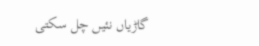گاڑیاں نئیں چل سکتی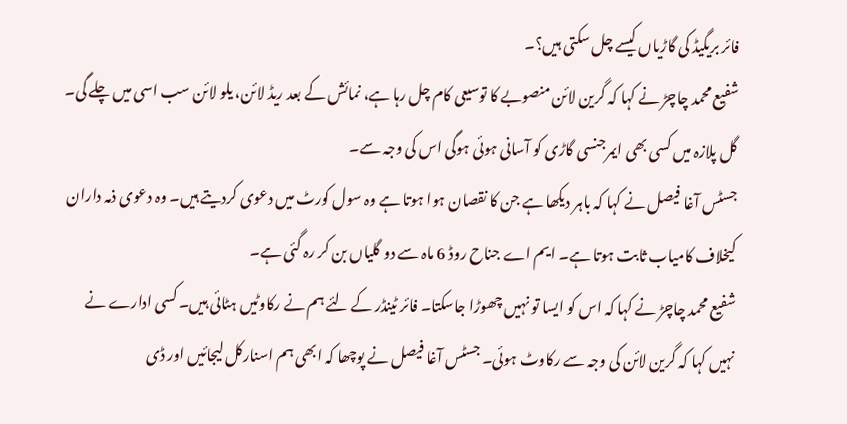فائر بریگیڈ کی گاڑیاں کیسے چل سکتی ہیں؟۔
شفیع محمد چاچڑ نے کہا کہ گرین لائن منصوبے کا توسیعی کام چل رہا ہے، نمائش کے بعد ریڈ لائن، یلو لائن سب اسی میں چلے گی۔ گل پلازہ میں کسی بھی ایمرجنسی گاڑی کو آسانی ہوئی ہوگی اس کی وجہ سے۔
جسٹس آغا فیصل نے کہا کہ باہر دیکھا ہے جن کا نقصان ہوا ہوتا ہے وہ سول کورٹ میں دعوی کردیتے ہیں۔ وہ دعوی ذمہ داران کیخلاف کامیاب ثابت ہوتا ہے۔ ایم اے جناح روڈ 6 ماہ سے دو گلیاں بن کر رہ گئی ہے۔
شفیع محمد چاچڑ نے کہا کہ اس کو ایسا تو نہیں چھوڑا جاسکتا۔ فائر ٹینڈر کے لئے ہم نے رکاوٹیں ہٹائی ہیں۔ کسی ادارے نے نہیں کہا کہ گرین لائن کی وجہ سے رکاوٹ ہوئی۔ جسٹس آغا فیصل نے پوچھا کہ ابھی ہم اسنارکل لیجائیں اور ڈی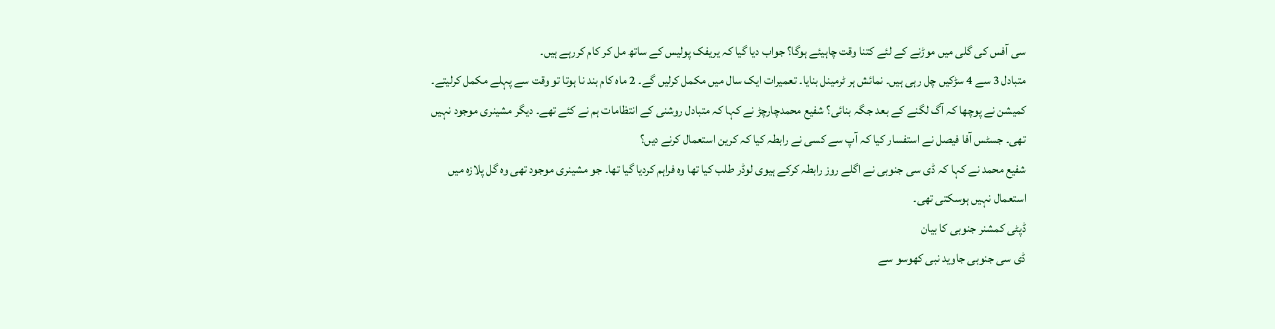سی آفس کی گلی میں موڑنے کے لئے کتنا وقت چاہیئے ہوگا؟ جواب دیا گیا کہ یریفک پولیس کے ساتھ مل کر کام کررہے ہیں۔
متبادل 3 سے 4 سڑکیں چل رہی ہیں۔ نمائش ہر ٹرمینل بنایا۔ تعمیرات ایک سال میں مکمل کرلیں گے۔ 2 ماہ کام بند نا ہوتا تو وقت سے پہلے مکمل کرلیتے۔
کمیشن نے پوچھا کہ آگ لگنے کے بعد جگہ بنائی؟ شفیع محمدچارچڑ نے کہا کہ متبادل روشنی کے انتظامات ہم نے کئے تھے۔ دیگر مشینری موجود نہیں تھی۔ جسٹس آفا فیصل نے استفسار کیا کہ آپ سے کسی نے رابطہ کیا کہ کرین استعمال کرنے دیں؟
شفیع محمد نے کہا کہ ڈی سی جنوبی نے اگلے روز رابطہ کرکے ہیوی لوڈر طلب کیا تھا وہ فراہم کردیا گیا تھا۔ جو مشینری موجود تھی وہ گل پلازہ میں استعمال نہیں ہوسکتی تھی۔
ڈپٹی کمشنر جنوبی کا بیان
ڈی سی جنوبی جاوید نبی کھوسو سے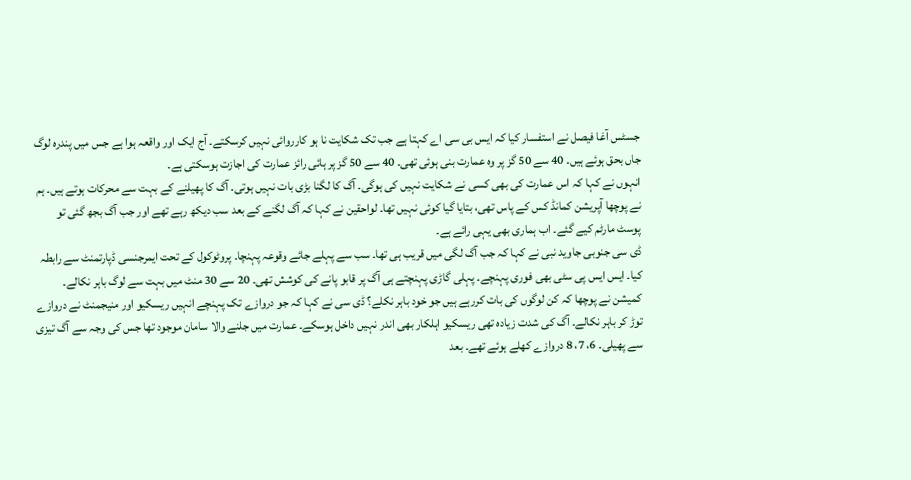جسٹس آغا فیصل نے استفسار کیا کہ ایس بی سی اے کہتا ہے جب تک شکایت نا ہو کارروائی نہیں کرسکتے۔ آج ایک اور واقعہ ہوا ہے جس میں پندرہ لوگ جاں بحق ہوئے ہیں۔ 40 سے 50 گز پر وہ عمارت بنی ہوئی تھی۔ 40 سے 50 گز پر ہائی رائز عمارت کی اجازت ہوسکتی ہے۔
انہوں نے کہا کہ اس عمارت کی بھی کسی نے شکایت نہیں کی ہوگی۔ آگ کا لگنا بڑی بات نہیں ہوتی۔ آگ کا پھیلنے کے بہت سے محرکات ہوتے ہیں۔ ہم نے پوچھا آپریشن کمانڈ کس کے پاس تھی، بتایا گیا کوئی نہیں تھا۔ لواحقین نے کہا کہ آگ لگنے کے بعد سب دیکھ رہے تھے اور جب آگ بجھ گئی تو پوسٹ مارٹم کیے گئے۔ اب ہماری بھی یہی رائے ہے۔
ڈی سی جنوبی جاوید نبی نے کہا کہ جب آگ لگی میں قریب ہی تھا۔ سب سے پہلے جائے وقوعہ پہنچا۔ پروٹوکول کے تحت ایمرجنسی ڈپارتمنٹ سے رابطہ کیا۔ ایس ایس پی سٹی بھی فوری پہنچے۔ پہلی گاڑی پہنچتے ہی آگ پر قابو پانے کی کوشش تھی۔ 20 سے 30 منٹ میں بہت سے لوگ باہر نکالے۔
کمیشن نے پوچھا کہ کن لوگوں کی بات کررہے ہیں جو خود باہر نکلے؟ ڈی سی نے کہا کہ جو دروازے تک پہنچے انہیں ریسکیو اور منیجمنٹ نے دروازے توڑ کر باہر نکالے۔ آگ کی شدت زیادہ تھی ریسکیو اہلکار بھی اندر نہیں داخل ہوسکے۔ عمارت میں جلنے والا سامان موجود تھا جس کی وجہ سے آگ تیزی سے پھیلی۔ 6، 7، 8 دروازے کھلے ہوئے تھے۔ بعد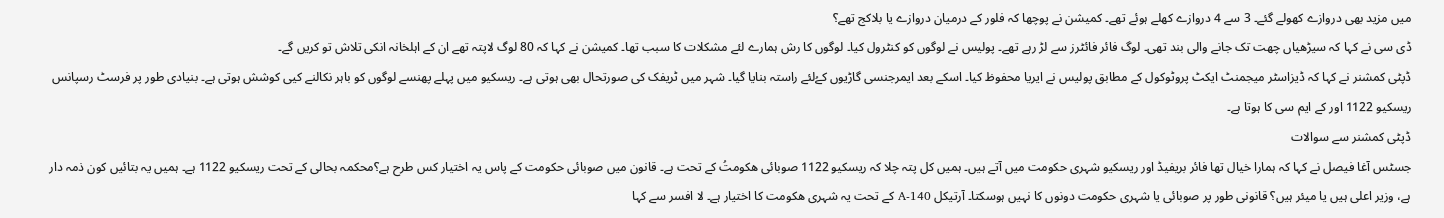میں مزید بھی دروازے کھولے گئے۔ 3 سے 4 دروازے کھلے ہوئے تھے۔ کمیشن نے پوچھا کہ فلور کے درمیان دروازے یا بلاکج تھے؟
ڈی سی نے کہا کہ سیڑھیاں چھت تک جانے والی بند تھی۔ لوگ فائر فائٹرز سے لڑ رہے تھے۔ پولیس نے لوگوں کو کنٹرول کیا۔ لوگوں کا رش ہمارے لئے مشکلات کا سبب تھا۔ کمیشن نے کہا کہ 80 لوگ لاپتہ تھے ان کے اہلخانہ انکی تلاش تو کریں گے۔
ڈپٹی کمشنر نے کہا کہ ڈیزاسٹر میجمنٹ ایکٹ پروٹوکول کے مطابق پولیس نے ایریا محفوظ کیا۔ اسکے بعد ایمرجنسی گاڑیوں کےُلئے راستہ بنایا گیا۔ شہر میں ٹریفک کی صورتحال بھی ہوتی ہے۔ ریسکیو میں پہلے پھنسے لوگوں کو باہر نکالنے کیی کوشش ہوتی ہے۔ بنیادی طور پر فرسٹ رسپانس ریسکیو 1122 اور کے ایم سی کا ہوتا ہے۔
ڈپٹی کمشنر سے سوالات
جسٹس آغا فیصل نے کہا کہ ہمارا خیال تھا فائر بریفیڈ اور ریسکیو شہری حکومت میں آتے ہیں۔ ہمیں کل پتہ چلا کہ ریسکیو 1122 صوبائی ھکومتُ کے تحت ہے۔ قانون میں صوبائی حکومت کے پاس یہ اختیار کس طرح ہے؟محکمہ بحالی کے تحت ریسکیو 1122 ہے۔ ہمیں یہ بتائیں کون ذمہ دار ہے، وزیر اعلی ہیں یا میئر ہیں؟ قانونی طور پر صوبائی یا شہری حکومت دونوں کا نہیں ہوسکتا۔ آرتیکل 140-A کے تحت یہ شہری ھکومت کا اختیار ہے۔ لا افسر سے کہا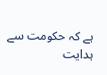ہے کہ حکومت سے ہدایت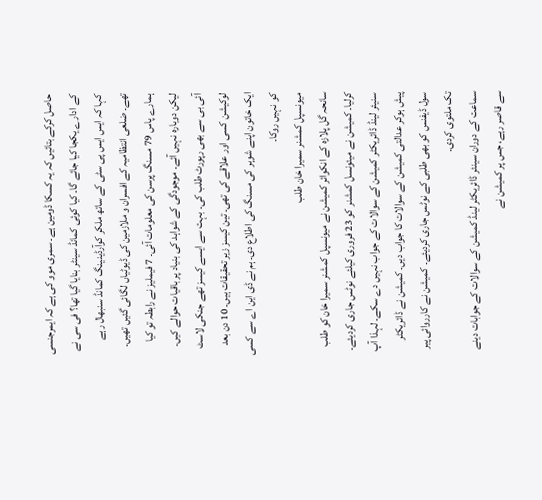حاصل کرکے بتائیں کہ یہ کسکا ڈومین ہے۔ سمری موو کی ہے کہ ایمرجنسی کے ادارے یکجا کیا جائے گا۔ کیا کوئی کمانڈ سینٹر بنایا گیا تھا؟ فی سی نے کہا کہ ایس ایس پی سٹی کے ساتھ ملکر کوآرڈینینگ کمانڈ سنبھال رہے تھے۔ ضلعی انتظامیہ کے افسران و ملازمین کی ڈیوٹیاں لگائی گئیں تھیں۔ ہمارے پاس 79 مسنگ پرسن کی معلومات آئی۔ 7 فیملیز نے رابطہ تو کیا لیکن دوبارہ نہیں آئے۔ موجودگی کے شواہد کی بنیاد پر باقیات حوالے کیں۔ آئی بی سے بھی رپورٹ طلب کی۔ بہت سے ایسے کیسز تھے جنکی لاسٹ لوکیشن کسی اور علاقے کی تھی۔ تین کیسز زیر تحقیقات ہیں۔ 10 دن بعد ایک خاتون اپنے شوہر کی مسنگ کی اطلاع دی۔ ہم نے ڈی این اے سے کسی کو نہیں روکا۔
میونسپل کمشنر سمیرا خان طلب
سانحہ گل پلازہ کے انکوائر کمیشن نے میونسپل کمشنر سمیرا خان کو طلب کرلیا۔ کمیشن نے میئونسل کمشنر کو 23 فروری کیلئے نوٹس جاری کردیئے۔ سنیئر لینڈ ڈائریکٹر کمیشن کے سوالات کے جواب نہیں دے سکے۔ لہذا آپ پیش ہوکر عدالتی کمیشن کے سوالات کا جواب دیں۔ کمیشن نے ڈائریکٹر سول ڈیفنس کو بھی طلبی کے نوٹس جاری کردیئے۔ کمیشن نے کارروائی پیر تک ملتوی کردی۔
سماعت کے دوران سینئر ڈائریکٹر لینڈ کمیشن کے سوالات کے جوابات دینے سے قاصر رہے، جس پر کمیشن نے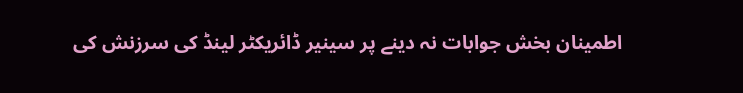اطمینان بخش جوابات نہ دینے پر سینیر ڈائریکٹر لینڈ کی سرزنش کی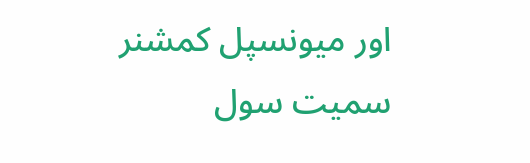اور میونسپل کمشنر سمیت سول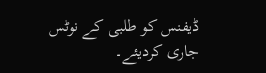ڈیفنس کو طلبی کے نوٹس جاری کردیئے۔